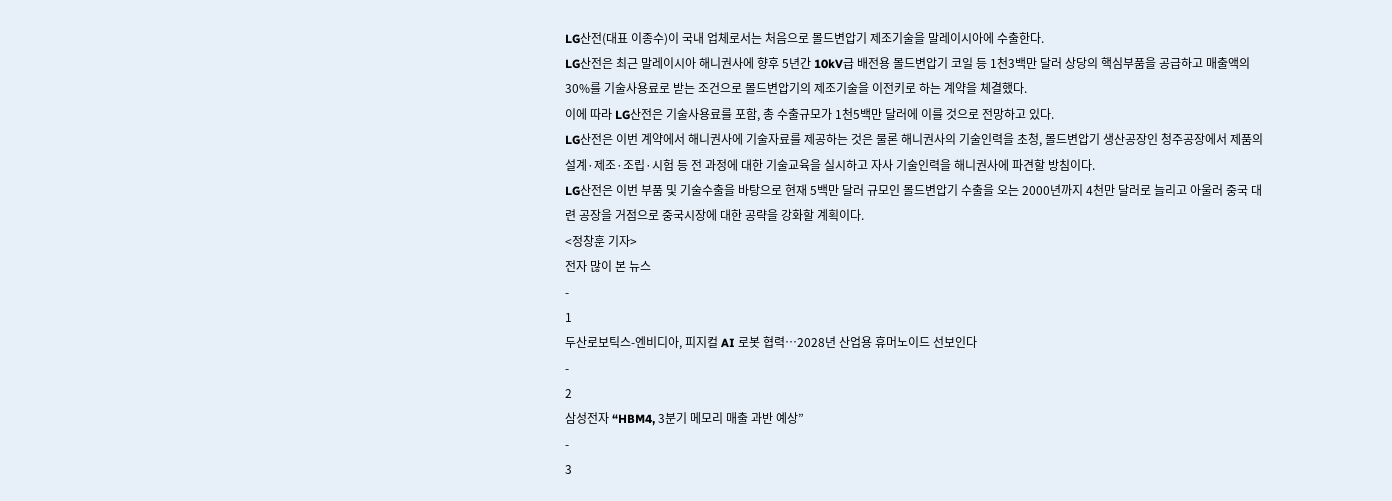LG산전(대표 이종수)이 국내 업체로서는 처음으로 몰드변압기 제조기술을 말레이시아에 수출한다.
LG산전은 최근 말레이시아 해니권사에 향후 5년간 10kV급 배전용 몰드변압기 코일 등 1천3백만 달러 상당의 핵심부품을 공급하고 매출액의 30%를 기술사용료로 받는 조건으로 몰드변압기의 제조기술을 이전키로 하는 계약을 체결했다.
이에 따라 LG산전은 기술사용료를 포함, 총 수출규모가 1천5백만 달러에 이를 것으로 전망하고 있다.
LG산전은 이번 계약에서 해니권사에 기술자료를 제공하는 것은 물론 해니권사의 기술인력을 초청, 몰드변압기 생산공장인 청주공장에서 제품의 설계·제조·조립·시험 등 전 과정에 대한 기술교육을 실시하고 자사 기술인력을 해니권사에 파견할 방침이다.
LG산전은 이번 부품 및 기술수출을 바탕으로 현재 5백만 달러 규모인 몰드변압기 수출을 오는 2000년까지 4천만 달러로 늘리고 아울러 중국 대련 공장을 거점으로 중국시장에 대한 공략을 강화할 계획이다.
<정창훈 기자>
전자 많이 본 뉴스
-
1
두산로보틱스-엔비디아, 피지컬 AI 로봇 협력…2028년 산업용 휴머노이드 선보인다
-
2
삼성전자 “HBM4, 3분기 메모리 매출 과반 예상”
-
3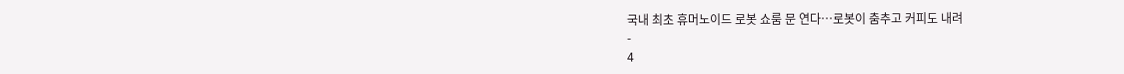국내 최초 휴머노이드 로봇 쇼룸 문 연다…로봇이 춤추고 커피도 내려
-
4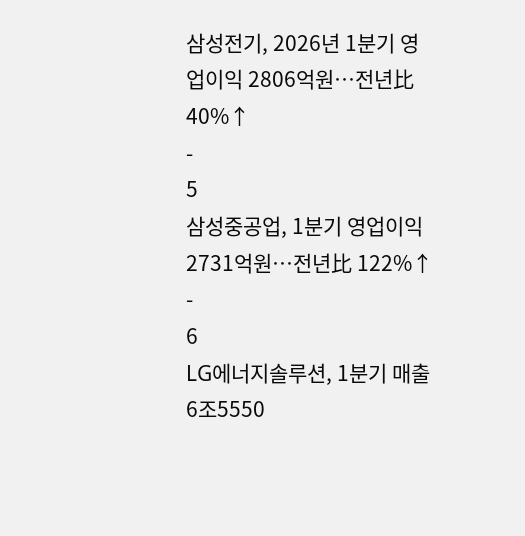삼성전기, 2026년 1분기 영업이익 2806억원…전년比 40%↑
-
5
삼성중공업, 1분기 영업이익 2731억원…전년比 122%↑
-
6
LG에너지솔루션, 1분기 매출 6조5550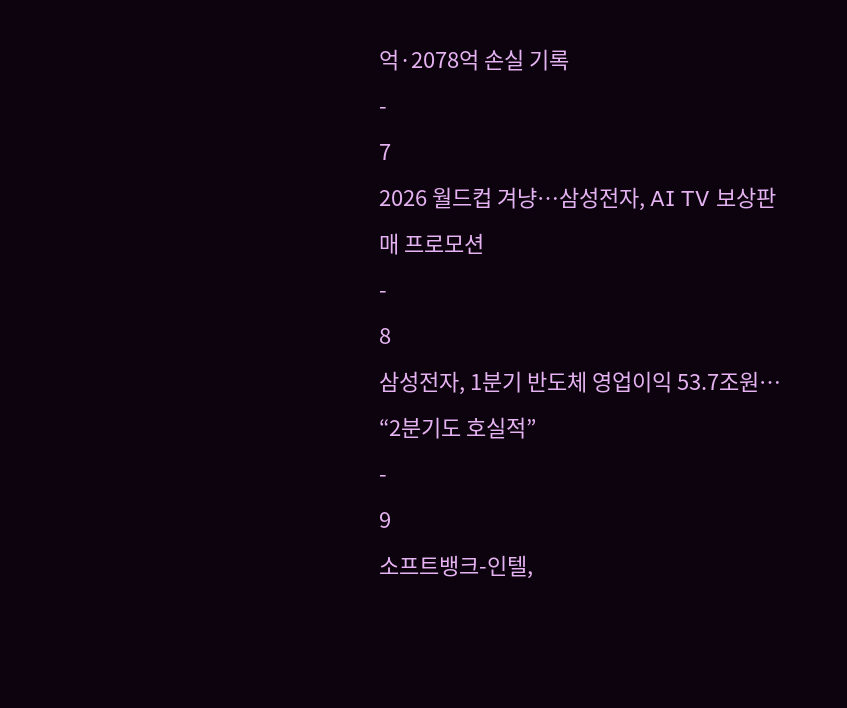억·2078억 손실 기록
-
7
2026 월드컵 겨냥…삼성전자, AI TV 보상판매 프로모션
-
8
삼성전자, 1분기 반도체 영업이익 53.7조원… “2분기도 호실적”
-
9
소프트뱅크-인텔,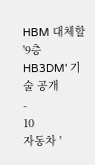HBM 대체할 '9층 HB3DM' 기술 공개
-
10
자동차 '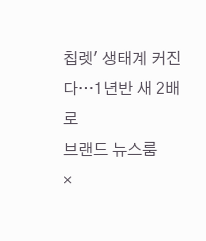칩렛' 생태계 커진다…1년반 새 2배로
브랜드 뉴스룸
×